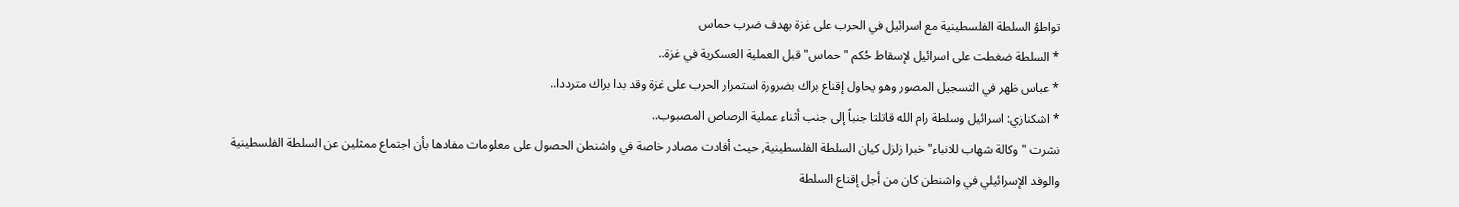تواطؤ السلطة الفلسطينية مع اسرائيل في الحرب على غزة بهدف ضرب حماس
* السلطة ضغطت على اسرائيل لإسقاط حُكم "حماس" قبل العملية العسكرية في غزة..
* عباس ظهر في التسجيل المصور وهو يحاول إقناع براك بضرورة استمرار الحرب على غزة وقد بدا براك مترددا..
* اشكنازي: اسرائيل وسلطة رام الله قاتلتا جنباً إلى جنب أثناء عملية الرصاص المصبوب..
نشرت "وكالة شهاب للانباء" خبرا زلزل كيان السلطة الفلسطينية, حيث أفادت مصادر خاصة في واشنطن الحصول على معلومات مفادها بأن اجتماع ممثلين عن السلطة الفلسطينية والوفد الإسرائيلي في واشنطن كان من أجل إقناع السلطة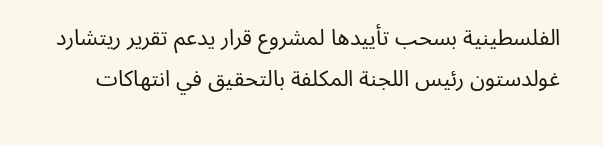الفلسطينية بسحب تأييدها لمشروع قرار يدعم تقرير ريتشارد غولدستون رئيس اللجنة المكلفة بالتحقيق في انتهاكات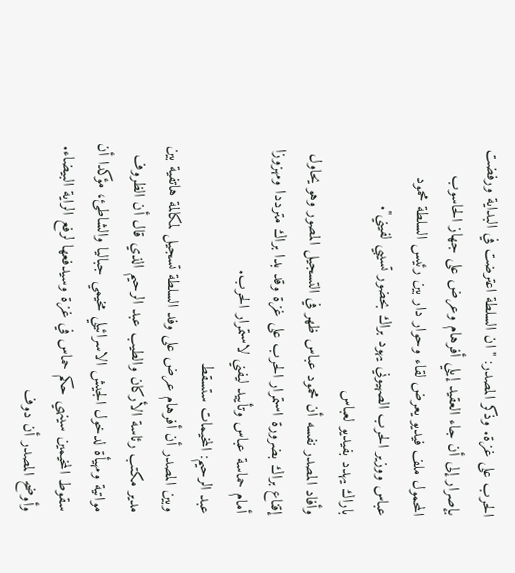الحرب على غزة. وذكر المصدر: "ان السلطة اعترضت في البداية ورفضت بإصرار إلى أن جاء العقيد إيلي أفرهام وعرض على جهاز الحاسوب المحمول ملف فيديو يعرض لقاء وحوار دار بين رئيس السلطة محمود عباس ووزير الحرب الصهيوني يهود براك بحضور تسيبي لفيني".
باراك يهدد بفيديو لعباس
وأفاد المصدر نفسه أن محمود عباس ظهر في التسجيل المصور وهو يحاول إقناع براك بضرورة استمرار الحرب على غزة وقد بدا براك مترددا ومهزوزا أمام حماسة عباس وتأييد ليفني لاستمرار الحرب.
عبد الرحيم: المخيمات ستسقط
وبين المصدر أن أفرهام عرض على وفد السلطة تسجيل لمكالمة هاتفية بين مدير مكتب رئاسة الأركان والطيب عبد الرحيم الذي قال أن الظروف مواتية ومهيأة لدخول الجيش الاسرائيلي مخيمي جباليا والشاطئ، مؤكدا أن سقوط المخيمين سينهي حكم حماس في غزة وسيدفعها لرفع الراية البيضاء. وأوضح المصدر أن دوف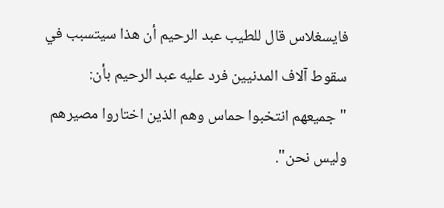فايسغلاس قال للطيب عبد الرحيم أن هذا سيتسبب في سقوط آلاف المدنيين فرد عليه عبد الرحيم بأن: "جميعهم انتخبوا حماس وهم الذين اختاروا مصيرهم وليس نحن".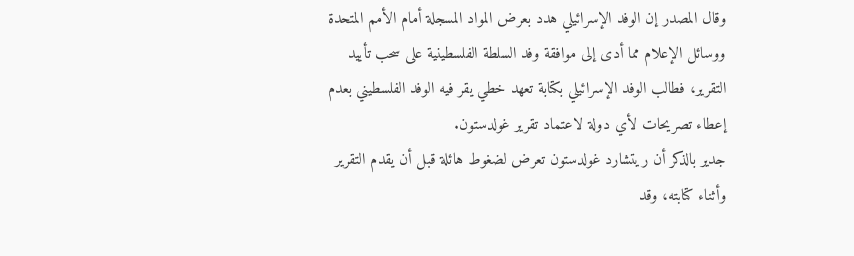وقال المصدر إن الوفد الإسرائيلي هدد بعرض المواد المسجلة أمام الأمم المتحدة ووسائل الإعلام مما أدى إلى موافقة وفد السلطة الفلسطينية على سحب تأييد التقرير، فطالب الوفد الإسرائيلي بكتابة تعهد خطي يقر فيه الوفد الفلسطيني بعدم إعطاء تصريحات لأي دولة لاعتماد تقرير غولدستون.
جدير بالذكر أن ريتشارد غولدستون تعرض لضغوط هائلة قبل أن يقدم التقرير وأثناء كتابته، وقد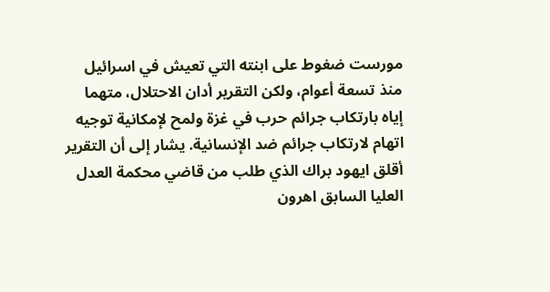مورست ضغوط على ابنته التي تعيش في اسرائيل منذ تسعة أعوام، ولكن التقرير أدان الاحتلال، متهما إياه بارتكاب جرائم حرب في غزة ولمح لإمكانية توجيه اتهام لارتكاب جرائم ضد الإنسانية. يشار إلى أن التقرير أقلق ايهود براك الذي طلب من قاضي محكمة العدل العليا السابق اهرون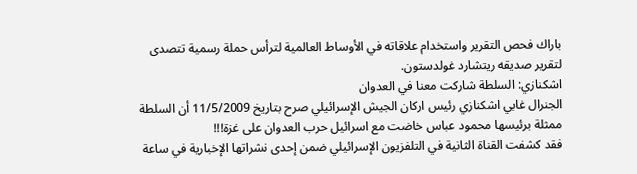باراك فحص التقرير واستخدام علاقاته في الأوساط العالمية لترأس حملة رسمية تتصدى لتقرير صديقه ريتشارد غولدستون.
اشكنازي: السلطة شاركت معنا في العدوان
الجنرال غابي اشكنازي رئيس اركان الجيش الإسرائيلي صرح بتاريخ 11/5/2009 أن السلطة ممثلة برئيسها محمود عباس خاضت مع اسرائيل حرب العدوان على غزة!!!
فقد كشفت القناة الثانية في التلفزيون الإسرائيلي ضمن إحدى نشراتها الإخبارية في ساعة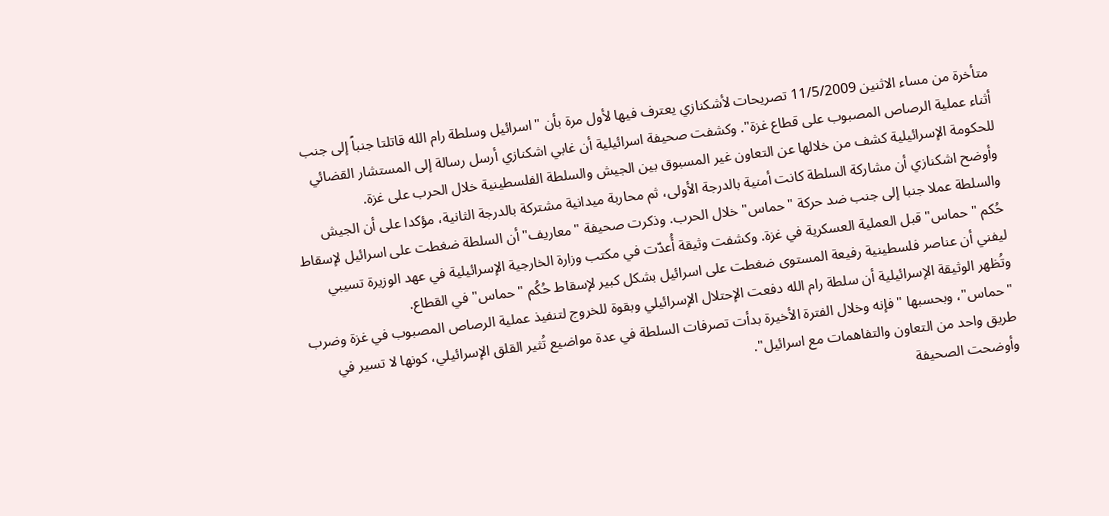متأخرة من مساء الاثنين 11/5/2009 تصريحات لأشكنازي يعترف فيها لأول مرة بأن "اسرائيل وسلطة رام الله قاتلتا جنباً إلى جنب أثناء عملية الرصاص المصبوب على قطاع غزة". وكشفت صحيفة اسرائيلية أن غابي اشكنازي أرسل رسالة إلى المستشار القضائي للحكومة الإسرائيلية كشف من خلالها عن التعاون غير المسبوق بين الجيش والسلطة الفلسطينية خلال الحرب على غزة.
وأوضح اشكنازي أن مشاركة السلطة كانت أمنية بالدرجة الأولى، ثم محاربة ميدانية مشتركة بالدرجة الثانية، مؤكدا على أن الجيش والسلطة عملا جنبا إلى جنب ضد حركة "حماس" خلال الحرب. وذكرت صحيفة "معاريف" أن السلطة ضغطت على اسرائيل لإسقاط حُكم "حماس" قبل العملية العسكرية في غزة. وكشفت وثيقة أُعدّت في مكتب وزارة الخارجية الإسرائيلية في عهد الوزيرة تسيبي ليفني أن عناصر فلسطينية رفيعة المستوى ضغطت على اسرائيل بشكل كبير لإسقاط حُكُم "حماس" في القطاع.
وتُظهر الوثيقة الإسرائيلية أن سلطة رام الله دفعت الإحتلال الإسرائيلي وبقوة للخروج لتنفيذ عملية الرصاص المصبوب في غزة وضرب "حماس"، وبحسبها "فإنه وخلال الفترة الأخيرة بدأت تصرفات السلطة في عدة مواضيع تُثير القلق الإسرائيلي، كونها لا تسير في طريق واحد من التعاون والتفاهمات مع اسرائيل".
وأوضحت الصحيفة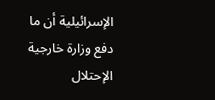الإسرائيلية أن ما دفع وزارة خارجية الإحتلال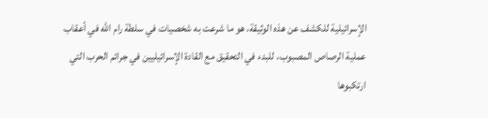الإسرائيلية للكشف عن هذه الوثيقة، هو ما شرعت به شخصيات في سلطة رام الله في أعقاب عملية الرصاص المصبوب، للبدء في التحقيق مع القادة الإسرائيليين في جرائم الحرب التي ارتكبوها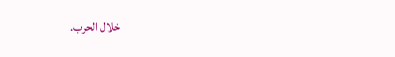خلال الحرب.